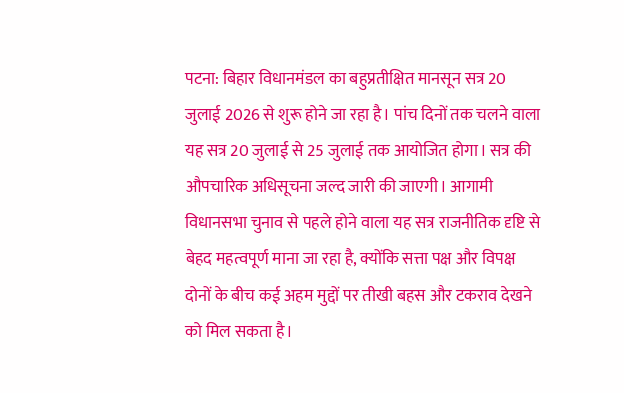पटना: बिहार विधानमंडल का बहुप्रतीक्षित मानसून सत्र 20 जुलाई 2026 से शुरू होने जा रहा है। पांच दिनों तक चलने वाला यह सत्र 20 जुलाई से 25 जुलाई तक आयोजित होगा। सत्र की औपचारिक अधिसूचना जल्द जारी की जाएगी। आगामी विधानसभा चुनाव से पहले होने वाला यह सत्र राजनीतिक दृष्टि से बेहद महत्वपूर्ण माना जा रहा है, क्योंकि सत्ता पक्ष और विपक्ष दोनों के बीच कई अहम मुद्दों पर तीखी बहस और टकराव देखने को मिल सकता है।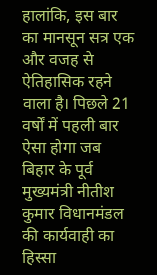हालांकि, इस बार का मानसून सत्र एक और वजह से ऐतिहासिक रहने वाला है। पिछले 21 वर्षों में पहली बार ऐसा होगा जब बिहार के पूर्व मुख्यमंत्री नीतीश कुमार विधानमंडल की कार्यवाही का हिस्सा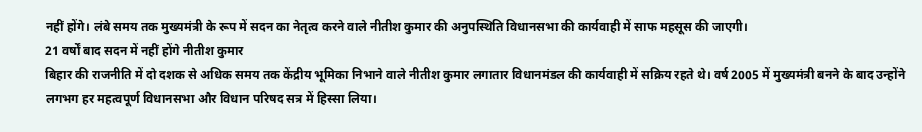नहीं होंगे। लंबे समय तक मुख्यमंत्री के रूप में सदन का नेतृत्व करने वाले नीतीश कुमार की अनुपस्थिति विधानसभा की कार्यवाही में साफ महसूस की जाएगी।
21 वर्षों बाद सदन में नहीं होंगे नीतीश कुमार
बिहार की राजनीति में दो दशक से अधिक समय तक केंद्रीय भूमिका निभाने वाले नीतीश कुमार लगातार विधानमंडल की कार्यवाही में सक्रिय रहते थे। वर्ष 2005 में मुख्यमंत्री बनने के बाद उन्होंने लगभग हर महत्वपूर्ण विधानसभा और विधान परिषद सत्र में हिस्सा लिया।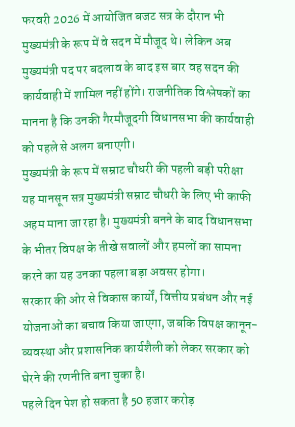फरवरी 2026 में आयोजित बजट सत्र के दौरान भी मुख्यमंत्री के रूप में वे सदन में मौजूद थे। लेकिन अब मुख्यमंत्री पद पर बदलाव के बाद इस बार वह सदन की कार्यवाही में शामिल नहीं होंगे। राजनीतिक विश्लेषकों का मानना है कि उनकी गैरमौजूदगी विधानसभा की कार्यवाही को पहले से अलग बनाएगी।
मुख्यमंत्री के रूप में सम्राट चौधरी की पहली बड़ी परीक्षा
यह मानसून सत्र मुख्यमंत्री सम्राट चौधरी के लिए भी काफी अहम माना जा रहा है। मुख्यमंत्री बनने के बाद विधानसभा के भीतर विपक्ष के तीखे सवालों और हमलों का सामना करने का यह उनका पहला बड़ा अवसर होगा।
सरकार की ओर से विकास कार्यों, वित्तीय प्रबंधन और नई योजनाओं का बचाव किया जाएगा, जबकि विपक्ष कानून-व्यवस्था और प्रशासनिक कार्यशैली को लेकर सरकार को घेरने की रणनीति बना चुका है।
पहले दिन पेश हो सकता है 50 हजार करोड़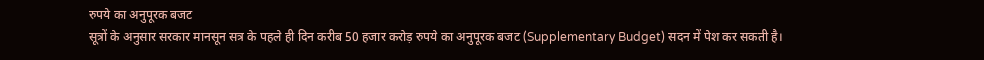रुपये का अनुपूरक बजट
सूत्रों के अनुसार सरकार मानसून सत्र के पहले ही दिन करीब 50 हजार करोड़ रुपये का अनुपूरक बजट (Supplementary Budget) सदन में पेश कर सकती है।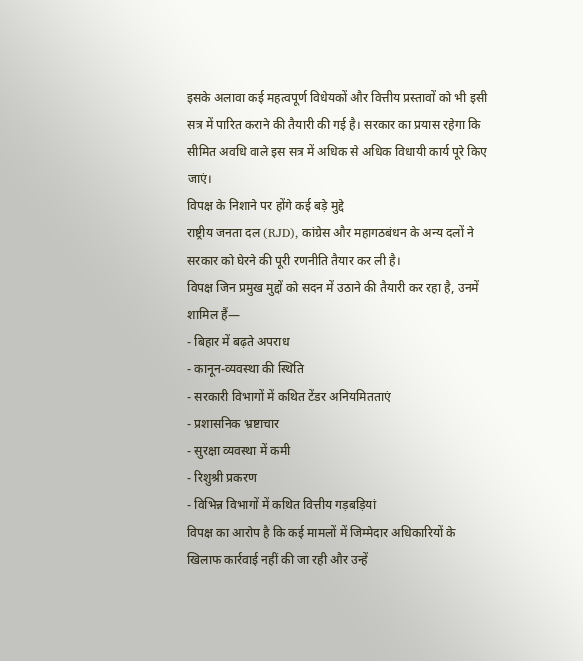इसके अलावा कई महत्वपूर्ण विधेयकों और वित्तीय प्रस्तावों को भी इसी सत्र में पारित कराने की तैयारी की गई है। सरकार का प्रयास रहेगा कि सीमित अवधि वाले इस सत्र में अधिक से अधिक विधायी कार्य पूरे किए जाएं।
विपक्ष के निशाने पर होंगे कई बड़े मुद्दे
राष्ट्रीय जनता दल (RJD), कांग्रेस और महागठबंधन के अन्य दलों ने सरकार को घेरने की पूरी रणनीति तैयार कर ली है।
विपक्ष जिन प्रमुख मुद्दों को सदन में उठाने की तैयारी कर रहा है, उनमें शामिल हैं—
- बिहार में बढ़ते अपराध
- कानून-व्यवस्था की स्थिति
- सरकारी विभागों में कथित टेंडर अनियमितताएं
- प्रशासनिक भ्रष्टाचार
- सुरक्षा व्यवस्था में कमी
- रिशुश्री प्रकरण
- विभिन्न विभागों में कथित वित्तीय गड़बड़ियां
विपक्ष का आरोप है कि कई मामलों में जिम्मेदार अधिकारियों के खिलाफ कार्रवाई नहीं की जा रही और उन्हें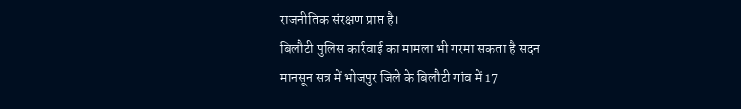राजनीतिक संरक्षण प्राप्त है।
बिलौटी पुलिस कार्रवाई का मामला भी गरमा सकता है सदन
मानसून सत्र में भोजपुर जिले के बिलौटी गांव में 17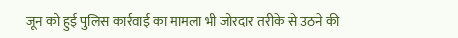जून को हुई पुलिस कार्रवाई का मामला भी जोरदार तरीके से उठने की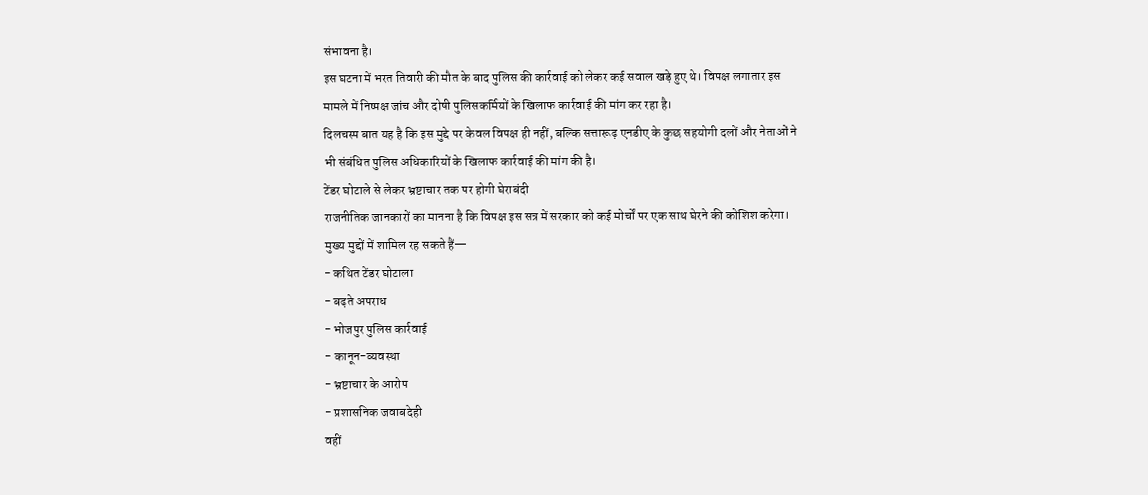संभावना है।
इस घटना में भरत तिवारी की मौत के बाद पुलिस की कार्रवाई को लेकर कई सवाल खड़े हुए थे। विपक्ष लगातार इस मामले में निष्पक्ष जांच और दोषी पुलिसकर्मियों के खिलाफ कार्रवाई की मांग कर रहा है।
दिलचस्प बात यह है कि इस मुद्दे पर केवल विपक्ष ही नहीं, बल्कि सत्तारूढ़ एनडीए के कुछ सहयोगी दलों और नेताओं ने भी संबंधित पुलिस अधिकारियों के खिलाफ कार्रवाई की मांग की है।
टेंडर घोटाले से लेकर भ्रष्टाचार तक पर होगी घेराबंदी
राजनीतिक जानकारों का मानना है कि विपक्ष इस सत्र में सरकार को कई मोर्चों पर एक साथ घेरने की कोशिश करेगा।
मुख्य मुद्दों में शामिल रह सकते हैं—
- कथित टेंडर घोटाला
- बढ़ते अपराध
- भोजपुर पुलिस कार्रवाई
- कानून-व्यवस्था
- भ्रष्टाचार के आरोप
- प्रशासनिक जवाबदेही
वहीं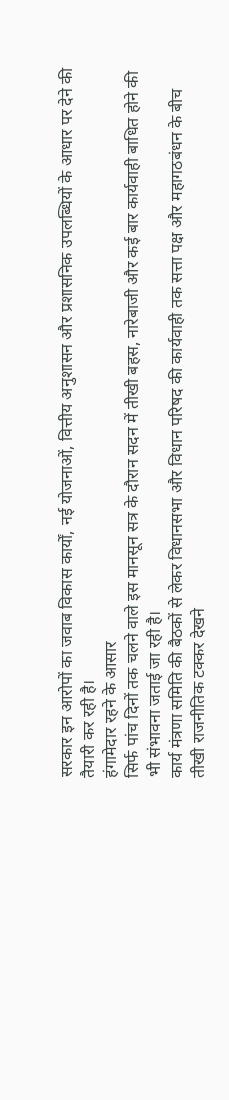सरकार इन आरोपों का जवाब विकास कार्यों, नई योजनाओं, वित्तीय अनुशासन और प्रशासनिक उपलब्धियों के आधार पर देने की तैयारी कर रही है।
हंगामेदार रहने के आसार
सिर्फ पांच दिनों तक चलने वाले इस मानसून सत्र के दौरान सदन में तीखी बहस, नारेबाजी और कई बार कार्यवाही बाधित होने की भी संभावना जताई जा रही है।
कार्य मंत्रणा समिति की बैठकों से लेकर विधानसभा और विधान परिषद की कार्यवाही तक सत्ता पक्ष और महागठबंधन के बीच तीखी राजनीतिक टक्कर देखने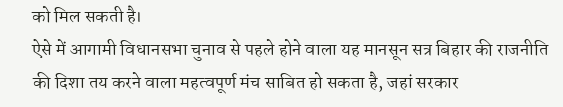को मिल सकती है।
ऐसे में आगामी विधानसभा चुनाव से पहले होने वाला यह मानसून सत्र बिहार की राजनीति की दिशा तय करने वाला महत्वपूर्ण मंच साबित हो सकता है, जहां सरकार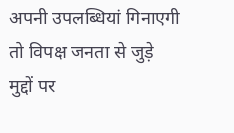अपनी उपलब्धियां गिनाएगी तो विपक्ष जनता से जुड़े मुद्दों पर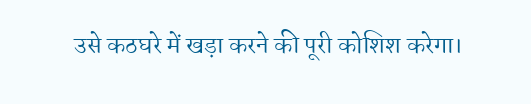उसे कठघरे में खड़ा करने की पूरी कोशिश करेगा।